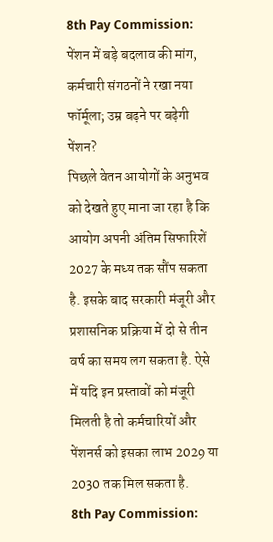8th Pay Commission: पेंशन में बड़े बदलाव की मांग, कर्मचारी संगठनों ने रखा नया फॉर्मूला; उम्र बढ़ने पर बढ़ेगी पेंशन?
पिछले वेतन आयोगों के अनुभव को देखते हुए माना जा रहा है कि आयोग अपनी अंतिम सिफारिशें 2027 के मध्य तक सौंप सकता है. इसके बाद सरकारी मंजूरी और प्रशासनिक प्रक्रिया में दो से तीन वर्ष का समय लग सकता है. ऐसे में यदि इन प्रस्तावों को मंजूरी मिलती है तो कर्मचारियों और पेंशनर्स को इसका लाभ 2029 या 2030 तक मिल सकता है.
8th Pay Commission: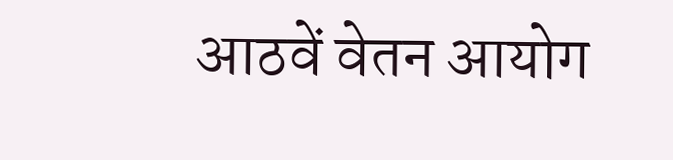आठवें वेतन आयोग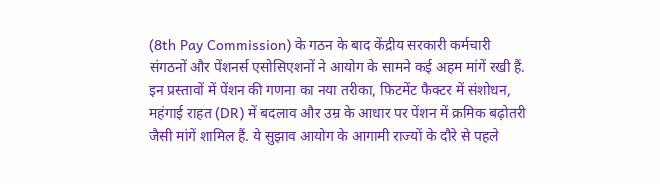(8th Pay Commission) के गठन के बाद केंद्रीय सरकारी कर्मचारी संगठनों और पेंशनर्स एसोसिएशनों ने आयोग के सामने कई अहम मांगें रखी हैं. इन प्रस्तावों में पेंशन की गणना का नया तरीका, फिटमेंट फैक्टर में संशोधन, महंगाई राहत (DR) में बदलाव और उम्र के आधार पर पेंशन में क्रमिक बढ़ोतरी जैसी मांगें शामिल हैं. ये सुझाव आयोग के आगामी राज्यों के दौरे से पहले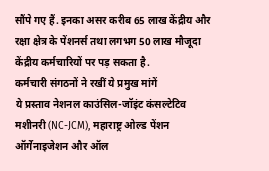सौंपे गए हैं. इनका असर करीब 65 लाख केंद्रीय और रक्षा क्षेत्र के पेंशनर्स तथा लगभग 50 लाख मौजूदा केंद्रीय कर्मचारियों पर पड़ सकता है.
कर्मचारी संगठनों ने रखीं ये प्रमुख मांगें
ये प्रस्ताव नेशनल काउंसिल-जॉइंट कंसल्टेटिव मशीनरी (NC-JCM), महाराष्ट्र ओल्ड पेंशन ऑर्गेनाइजेशन और ऑल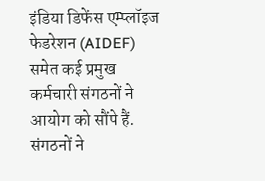इंडिया डिफेंस एम्प्लॉइज फेडरेशन (AIDEF) समेत कई प्रमुख कर्मचारी संगठनों ने आयोग को सौंपे हैं.
संगठनों ने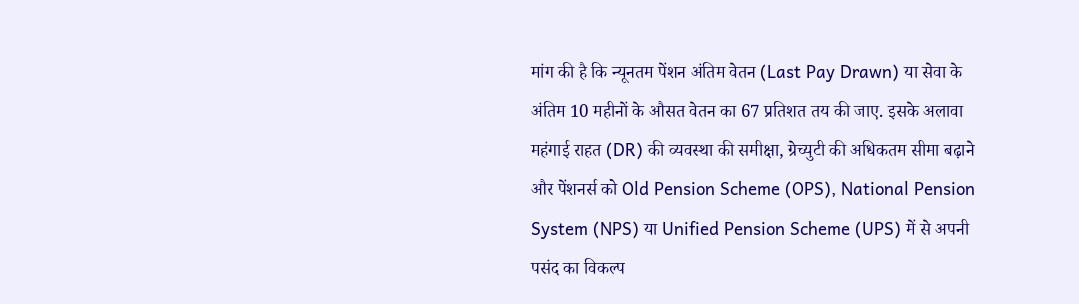मांग की है कि न्यूनतम पेंशन अंतिम वेतन (Last Pay Drawn) या सेवा के अंतिम 10 महीनों के औसत वेतन का 67 प्रतिशत तय की जाए. इसके अलावा महंगाई राहत (DR) की व्यवस्था की समीक्षा, ग्रेच्युटी की अधिकतम सीमा बढ़ाने और पेंशनर्स को Old Pension Scheme (OPS), National Pension System (NPS) या Unified Pension Scheme (UPS) में से अपनी पसंद का विकल्प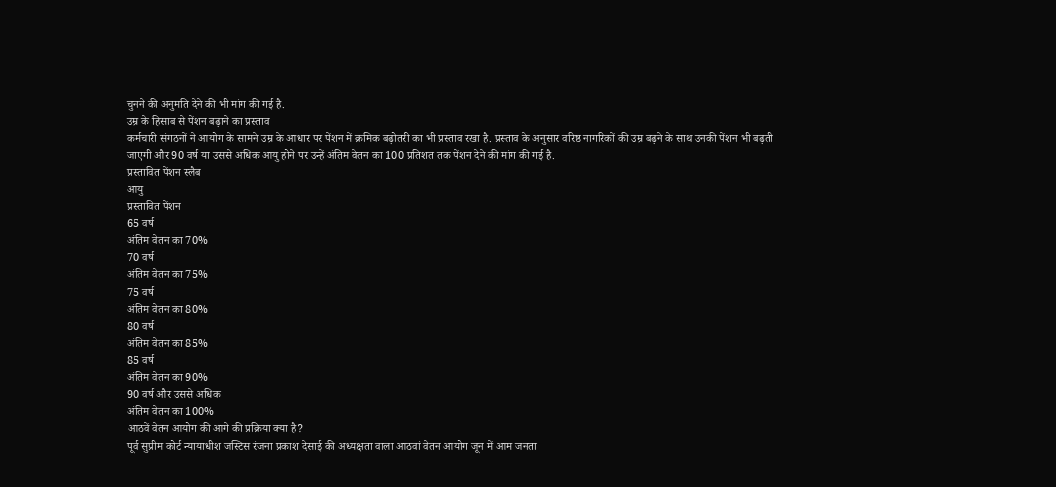चुनने की अनुमति देने की भी मांग की गई है.
उम्र के हिसाब से पेंशन बढ़ाने का प्रस्ताव
कर्मचारी संगठनों ने आयोग के सामने उम्र के आधार पर पेंशन में क्रमिक बढ़ोतरी का भी प्रस्ताव रखा है. प्रस्ताव के अनुसार वरिष्ठ नागरिकों की उम्र बढ़ने के साथ उनकी पेंशन भी बढ़ती जाएगी और 90 वर्ष या उससे अधिक आयु होने पर उन्हें अंतिम वेतन का 100 प्रतिशत तक पेंशन देने की मांग की गई है.
प्रस्तावित पेंशन स्लैब
आयु
प्रस्तावित पेंशन
65 वर्ष
अंतिम वेतन का 70%
70 वर्ष
अंतिम वेतन का 75%
75 वर्ष
अंतिम वेतन का 80%
80 वर्ष
अंतिम वेतन का 85%
85 वर्ष
अंतिम वेतन का 90%
90 वर्ष और उससे अधिक
अंतिम वेतन का 100%
आठवें वेतन आयोग की आगे की प्रक्रिया क्या है?
पूर्व सुप्रीम कोर्ट न्यायाधीश जस्टिस रंजना प्रकाश देसाई की अध्यक्षता वाला आठवां वेतन आयोग जून में आम जनता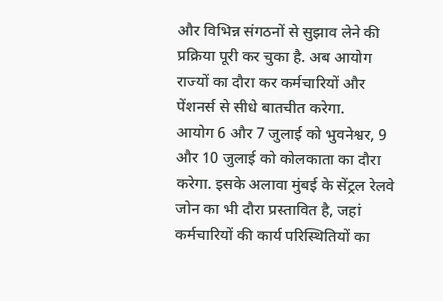और विभिन्न संगठनों से सुझाव लेने की प्रक्रिया पूरी कर चुका है. अब आयोग राज्यों का दौरा कर कर्मचारियों और पेंशनर्स से सीधे बातचीत करेगा.
आयोग 6 और 7 जुलाई को भुवनेश्वर, 9 और 10 जुलाई को कोलकाता का दौरा करेगा. इसके अलावा मुंबई के सेंट्रल रेलवे जोन का भी दौरा प्रस्तावित है, जहां कर्मचारियों की कार्य परिस्थितियों का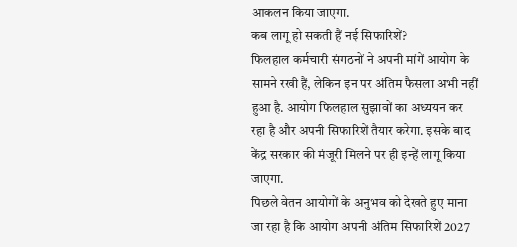आकलन किया जाएगा.
कब लागू हो सकती हैं नई सिफारिशें?
फिलहाल कर्मचारी संगठनों ने अपनी मांगें आयोग के सामने रखी हैं, लेकिन इन पर अंतिम फैसला अभी नहीं हुआ है. आयोग फिलहाल सुझावों का अध्ययन कर रहा है और अपनी सिफारिशें तैयार करेगा. इसके बाद केंद्र सरकार की मंजूरी मिलने पर ही इन्हें लागू किया जाएगा.
पिछले वेतन आयोगों के अनुभव को देखते हुए माना जा रहा है कि आयोग अपनी अंतिम सिफारिशें 2027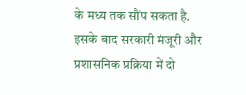के मध्य तक सौंप सकता है. इसके बाद सरकारी मंजूरी और प्रशासनिक प्रक्रिया में दो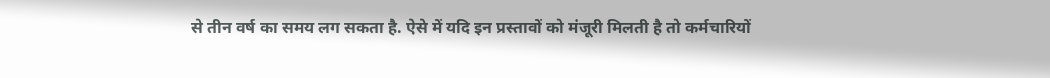से तीन वर्ष का समय लग सकता है. ऐसे में यदि इन प्रस्तावों को मंजूरी मिलती है तो कर्मचारियों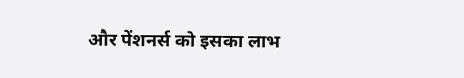और पेंशनर्स को इसका लाभ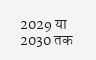2029 या 2030 तक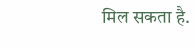मिल सकता है.